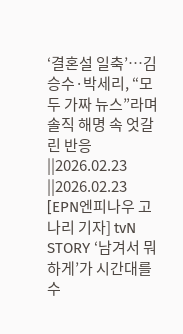‘결혼설 일축’…김승수·박세리, “모두 가짜 뉴스”라며 솔직 해명 속 엇갈린 반응
||2026.02.23
||2026.02.23
[EPN엔피나우 고나리 기자] tvN STORY ‘남겨서 뭐하게’가 시간대를 수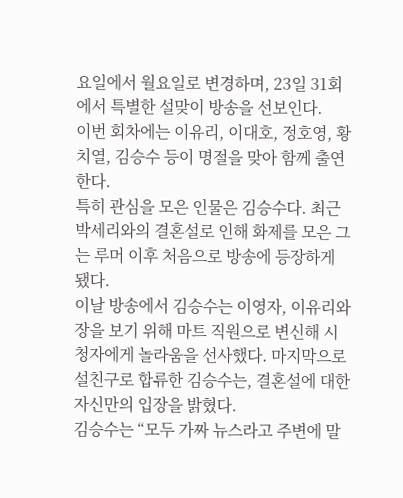요일에서 월요일로 변경하며, 23일 31회에서 특별한 설맞이 방송을 선보인다.
이번 회차에는 이유리, 이대호, 정호영, 황치열, 김승수 등이 명절을 맞아 함께 출연한다.
특히 관심을 모은 인물은 김승수다. 최근 박세리와의 결혼설로 인해 화제를 모은 그는 루머 이후 처음으로 방송에 등장하게 됐다.
이날 방송에서 김승수는 이영자, 이유리와 장을 보기 위해 마트 직원으로 변신해 시청자에게 놀라움을 선사했다. 마지막으로 설친구로 합류한 김승수는, 결혼설에 대한 자신만의 입장을 밝혔다.
김승수는 “모두 가짜 뉴스라고 주변에 말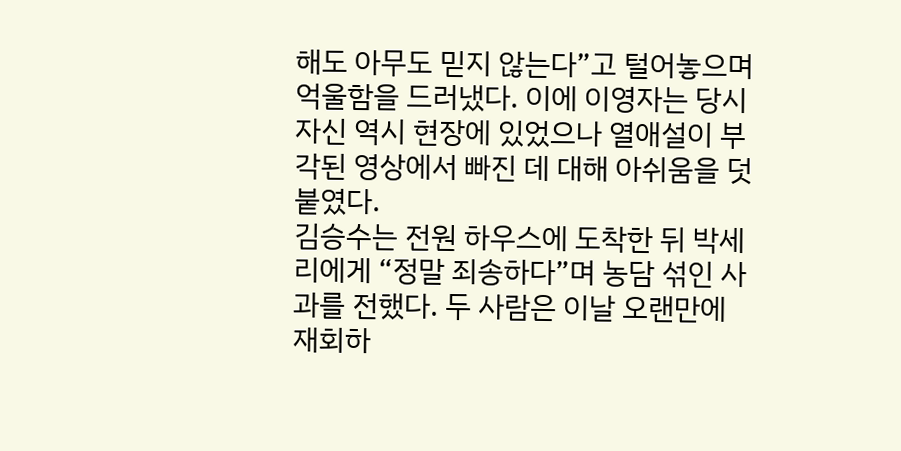해도 아무도 믿지 않는다”고 털어놓으며 억울함을 드러냈다. 이에 이영자는 당시 자신 역시 현장에 있었으나 열애설이 부각된 영상에서 빠진 데 대해 아쉬움을 덧붙였다.
김승수는 전원 하우스에 도착한 뒤 박세리에게 “정말 죄송하다”며 농담 섞인 사과를 전했다. 두 사람은 이날 오랜만에 재회하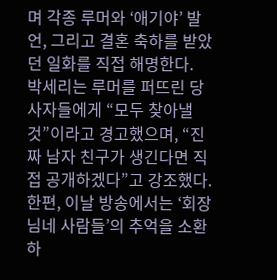며 각종 루머와 ‘애기야’ 발언, 그리고 결혼 축하를 받았던 일화를 직접 해명한다.
박세리는 루머를 퍼뜨린 당사자들에게 “모두 찾아낼 것”이라고 경고했으며, “진짜 남자 친구가 생긴다면 직접 공개하겠다”고 강조했다.
한편, 이날 방송에서는 ‘회장님네 사람들’의 추억을 소환하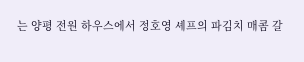는 양평 전원 하우스에서 정호영 셰프의 파김치 매콤 갈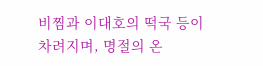비찜과 이대호의 떡국 등이 차려지며, 명절의 온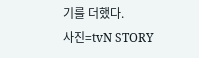기를 더했다.
사진=tvN STORY